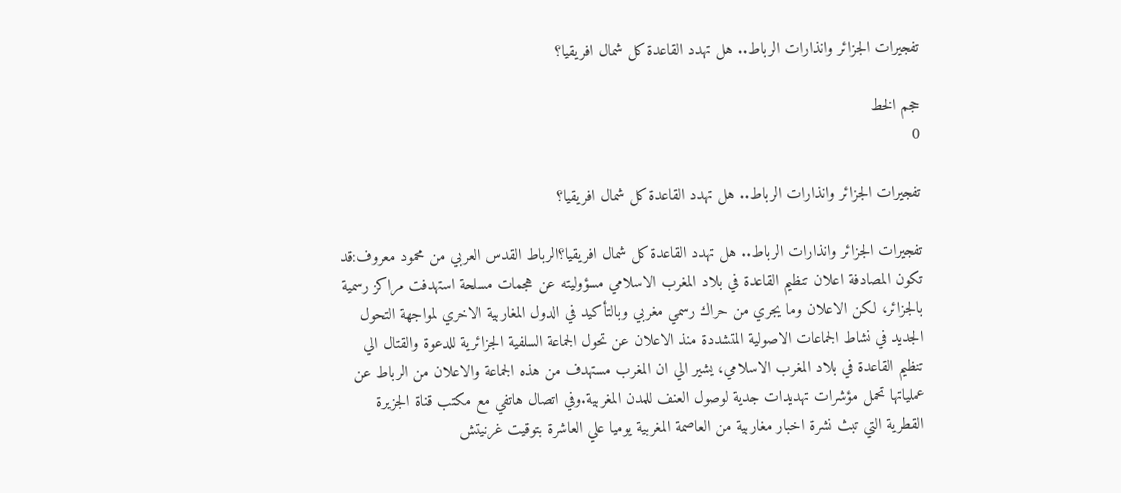تفجيرات الجزائر وانذارات الرباط.. هل تهدد القاعدة كل شمال افريقيا؟

حجم الخط
0

تفجيرات الجزائر وانذارات الرباط.. هل تهدد القاعدة كل شمال افريقيا؟

تفجيرات الجزائر وانذارات الرباط.. هل تهدد القاعدة كل شمال افريقيا؟الرباط القدس العربي من محمود معروف:قد تكون المصادفة اعلان تنظيم القاعدة في بلاد المغرب الاسلامي مسؤوليته عن هجمات مسلحة استهدفت مراكز رسمية بالجزائر، لكن الاعلان وما يجري من حراك رسمي مغربي وبالتأكيد في الدول المغاربية الاخري لمواجهة التحول الجديد في نشاط الجماعات الاصولية المتشددة منذ الاعلان عن تحول الجماعة السلفية الجزائرية للدعوة والقتال الي تنظيم القاعدة في بلاد المغرب الاسلامي، يشير الي ان المغرب مستهدف من هذه الجماعة والاعلان من الرباط عن عملياتها تحمل مؤشرات تهديدات جدية لوصول العنف للمدن المغربية.وفي اتصال هاتفي مع مكتب قناة الجزيرة القطرية التي تبث نشرة اخبار مغاربية من العاصمة المغربية يوميا علي العاشرة بتوقيت غرنيتش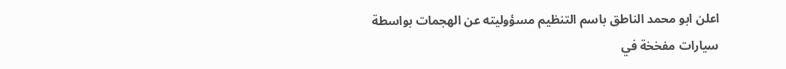اعلن ابو محمد الناطق باسم التنظيم مسؤوليته عن الهجمات بواسطة سيارات مفخخة في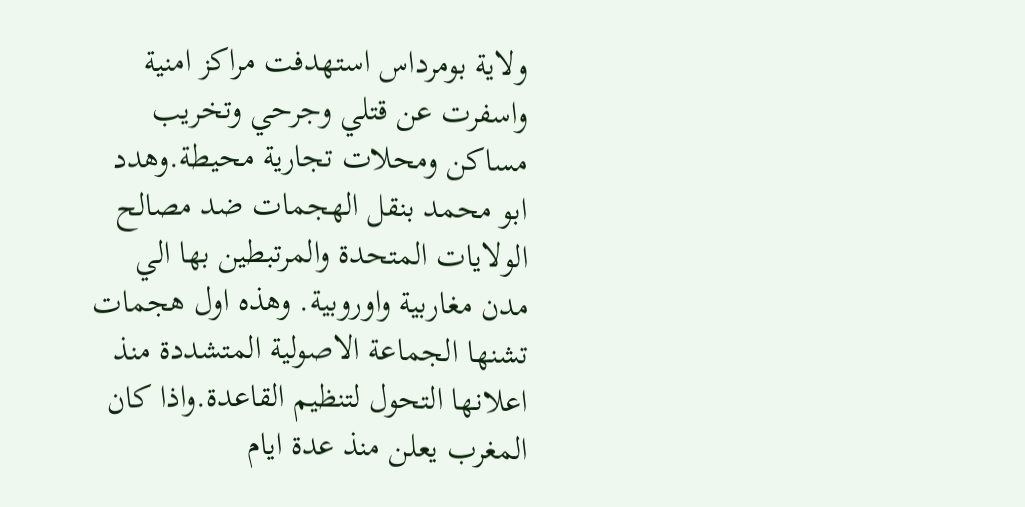ولاية بومرداس استهدفت مراكز امنية واسفرت عن قتلي وجرحي وتخريب مساكن ومحلات تجارية محيطة.وهدد ابو محمد بنقل الهجمات ضد مصالح الولايات المتحدة والمرتبطين بها الي مدن مغاربية واوروبية. وهذه اول هجمات تشنها الجماعة الاصولية المتشددة منذ اعلانها التحول لتنظيم القاعدة.واذا كان المغرب يعلن منذ عدة ايام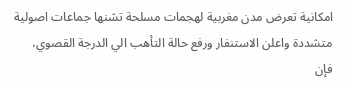امكانية تعرض مدن مغربية لهجمات مسلحة تشنها جماعات اصولية متشددة واعلن الاستنفار ورفع حالة التأهب الي الدرجة القصوي، فإن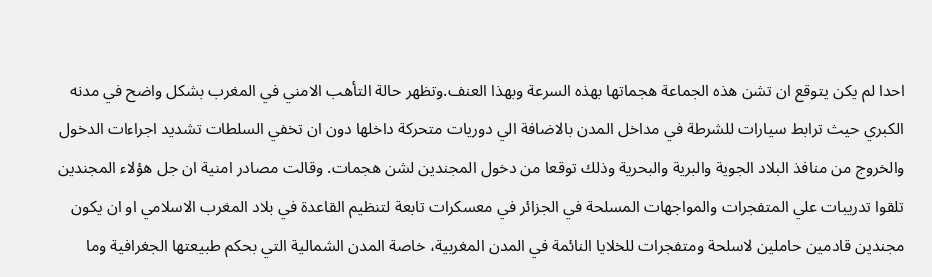احدا لم يكن يتوقع ان تشن هذه الجماعة هجماتها بهذه السرعة وبهذا العنف.وتظهر حالة التأهب الامني في المغرب بشكل واضح في مدنه الكبري حيث ترابط سيارات للشرطة في مداخل المدن بالاضافة الي دوريات متحركة داخلها دون ان تخفي السلطات تشديد اجراءات الدخول والخروج من منافذ البلاد الجوية والبرية والبحرية وذلك توقعا من دخول المجندين لشن هجمات. وقالت مصادر امنية ان جل هؤلاء المجندين تلقوا تدريبات علي المتفجرات والمواجهات المسلحة في الجزائر في معسكرات تابعة لتنظيم القاعدة في بلاد المغرب الاسلامي او ان يكون مجندين قادمين حاملين لاسلحة ومتفجرات للخلايا النائمة في المدن المغربية، خاصة المدن الشمالية التي بحكم طبيعتها الجغرافية وما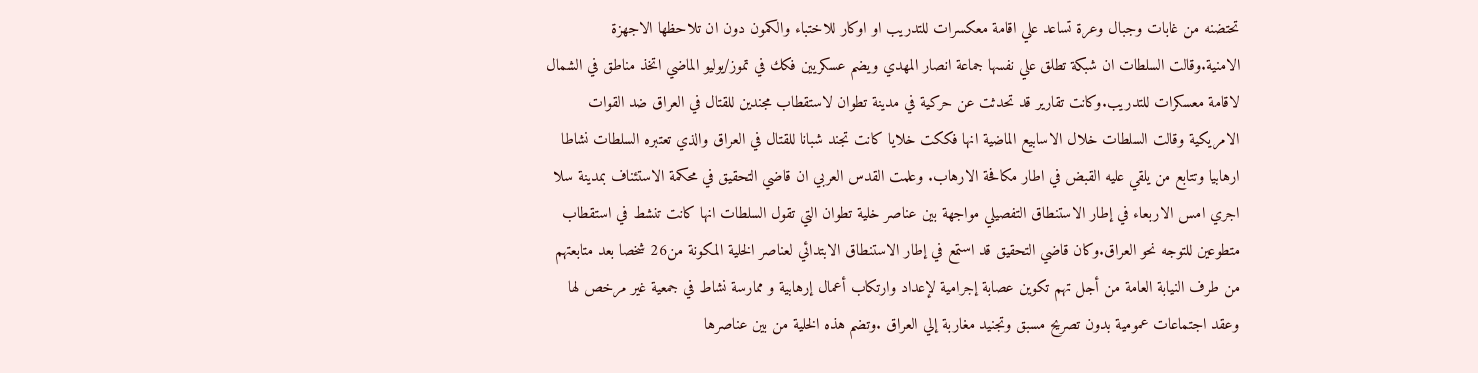تحتضنه من غابات وجبال وعرة تساعد علي اقامة معكسرات للتدريب او اوكار للاختباء والكمون دون ان تلاحظها الاجهزة الامنية.وقالت السلطات ان شبكة تطلق علي نفسها جماعة انصار المهدي ويضم عسكريين فكك في تموز/يوليو الماضي اتخذ مناطق في الشمال لاقامة معسكرات للتدريب.وكانت تقارير قد تحدثت عن حركية في مدينة تطوان لاستقطاب مجندين للقتال في العراق ضد القوات الامريكية وقالت السلطات خلال الاسابيع الماضية انها فككت خلايا كانت تجند شبانا للقتال في العراق والذي تعتبره السلطات نشاطا ارهابيا وتتابع من يلقي عليه القبض في اطار مكافحة الارهاب. وعلمت القدس العربي ان قاضي التحقيق في محكمة الاستئناف بمدينة سلا اجري امس الاربعاء في إطار الاستنطاق التفصيلي مواجهة بين عناصر خلية تطوان التي تقول السلطات انها كانت تنشط في استقطاب متطوعين للتوجه نحو العراق.وكان قاضي التحقيق قد استمع في إطار الاستنطاق الابتدائي لعناصر الخلية المكونة من26 شخصا بعد متابعتهم من طرف النيابة العامة من أجل تهم تكوين عصابة إجرامية لإعداد وارتكاب أعمال إرهابية و ممارسة نشاط في جمعية غير مرخص لها وعقد اجتماعات عمومية بدون تصريح مسبق وتجنيد مغاربة إلي العراق .وتضم هذه الخلية من بين عناصرها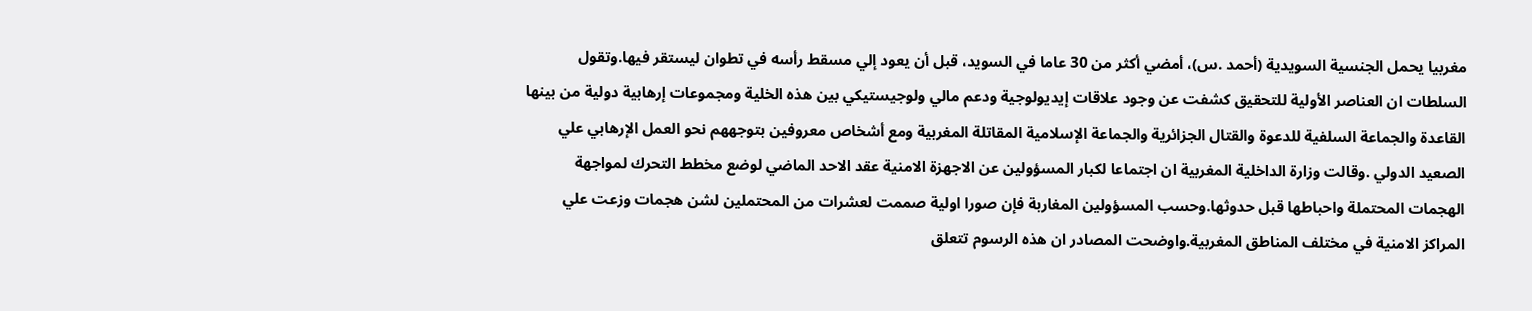مغربيا يحمل الجنسية السويدية (أحمد .س)، أمضي أكثر من 30 عاما في السويد، قبل أن يعود إلي مسقط رأسه في تطوان ليستقر فيها.وتقول السلطات ان العناصر الأولية للتحقيق كشفت عن وجود علاقات إيديولوجية ودعم مالي ولوجيستيكي بين هذه الخلية ومجموعات إرهابية دولية من بينها القاعدة والجماعة السلفية للدعوة والقتال الجزائرية والجماعة الإسلامية المقاتلة المغربية ومع أشخاص معروفين بتوجههم نحو العمل الإرهابي علي الصعيد الدولي .وقالت وزارة الداخلية المغربية ان اجتماعا لكبار المسؤولين عن الاجهزة الامنية عقد الاحد الماضي لوضع مخطط التحرك لمواجهة الهجمات المحتملة واحباطها قبل حدوثها.وحسب المسؤولين المغاربة فإن صورا اولية صممت لعشرات من المحتملين لشن هجمات وزعت علي المراكز الامنية في مختلف المناطق المغربية.واوضحت المصادر ان هذه الرسوم تتعلق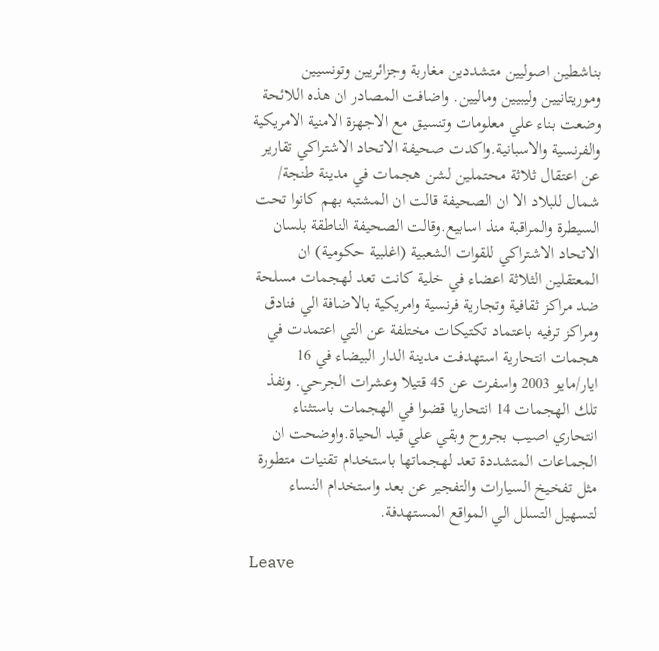بناشطين اصوليين متشددين مغاربة وجزائريين وتونسيين وموريتانيين وليبيين وماليين. واضافت المصادر ان هذه اللائحة وضعت بناء علي معلومات وتنسيق مع الاجهزة الامنية الامريكية والفرنسية والاسبانية.واكدت صحيفة الاتحاد الاشتراكي تقارير عن اعتقال ثلاثة محتملين لشن هجمات في مدينة طنجة/ شمال للبلاد الا ان الصحيفة قالت ان المشتبه بهم كانوا تحت السيطرة والمراقبة منذ اسابيع.وقالت الصحيفة الناطقة بلسان الاتحاد الاشتراكي للقوات الشعبية (اغلبية حكومية) ان المعتقلين الثلاثة اعضاء في خلية كانت تعد لهجمات مسلحة ضد مراكز ثقافية وتجارية فرنسية وامريكية بالاضافة الي فنادق ومراكز ترفيه باعتماد تكتيكات مختلفة عن التي اعتمدت في هجمات انتحارية استهدفت مدينة الدار البيضاء في 16 ايار/مايو 2003 واسفرت عن 45 قتيلا وعشرات الجرحي. ونفذ تلك الهجمات 14 انتحاريا قضوا في الهجمات باستثناء انتحاري اصيب بجروح وبقي علي قيد الحياة.واوضحت ان الجماعات المتشددة تعد لهجماتها باستخدام تقنيات متطورة مثل تفخيخ السيارات والتفجير عن بعد واستخدام النساء لتسهيل التسلل الي المواقع المستهدفة.

Leave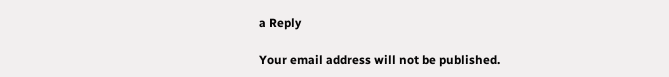a Reply

Your email address will not be published.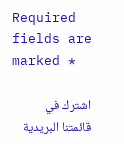Required fields are marked *

اشترك في قائمتنا البريدية